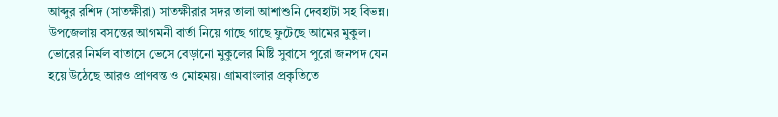আব্দুর রশিদ (সাতক্ষীরা) সাতক্ষীরার সদর তালা আশাশুনি দেবহাটা সহ বিভন্ন। উপজেলায় বসন্তের আগমনী বার্তা নিয়ে গাছে গাছে ফুটেছে আমের মুকুল। ভোরের নির্মল বাতাসে ভেসে বেড়ানো মুকুলের মিষ্টি সুবাসে পুরো জনপদ যেন হয়ে উঠেছে আরও প্রাণবন্ত ও মোহময়। গ্রামবাংলার প্রকৃতিতে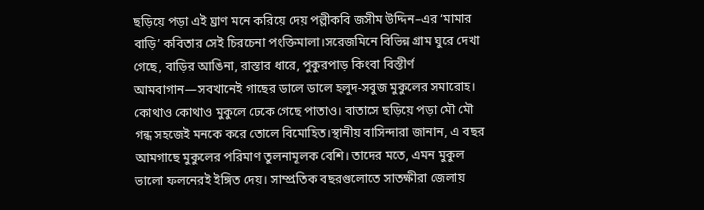ছড়িয়ে পড়া এই ঘ্রাণ মনে করিয়ে দেয় পল্লীকবি জসীম উদ্দিন–এর ‘মামার বাড়ি’ কবিতার সেই চিরচেনা পংক্তিমালা।সরেজমিনে বিভিন্ন গ্রাম ঘুরে দেখা গেছে, বাড়ির আঙিনা, রাস্তার ধারে, পুকুরপাড় কিংবা বিস্তীর্ণ আমবাগান—সবখানেই গাছের ডালে ডালে হলুদ-সবুজ মুকুলের সমারোহ। কোথাও কোথাও মুকুলে ঢেকে গেছে পাতাও। বাতাসে ছড়িয়ে পড়া মৌ মৌ গন্ধ সহজেই মনকে করে তোলে বিমোহিত।স্থানীয় বাসিন্দারা জানান, এ বছর আমগাছে মুকুলের পরিমাণ তুলনামূলক বেশি। তাদের মতে, এমন মুকুল ভালো ফলনেরই ইঙ্গিত দেয়। সাম্প্রতিক বছরগুলোতে সাতক্ষীরা জেলায়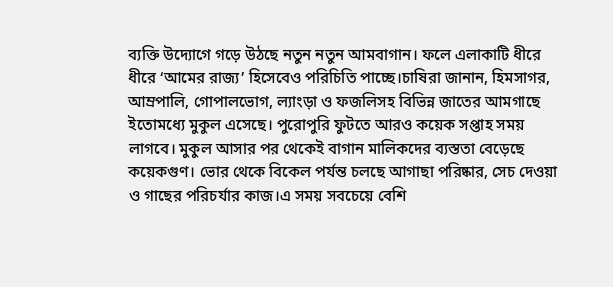ব্যক্তি উদ্যোগে গড়ে উঠছে নতুন নতুন আমবাগান। ফলে এলাকাটি ধীরে ধীরে ‘আমের রাজ্য’ হিসেবেও পরিচিতি পাচ্ছে।চাষিরা জানান, হিমসাগর, আম্রপালি, গোপালভোগ, ল্যাংড়া ও ফজলিসহ বিভিন্ন জাতের আমগাছে ইতোমধ্যে মুকুল এসেছে। পুরোপুরি ফুটতে আরও কয়েক সপ্তাহ সময় লাগবে। মুকুল আসার পর থেকেই বাগান মালিকদের ব্যস্ততা বেড়েছে কয়েকগুণ। ভোর থেকে বিকেল পর্যন্ত চলছে আগাছা পরিষ্কার, সেচ দেওয়া ও গাছের পরিচর্যার কাজ।এ সময় সবচেয়ে বেশি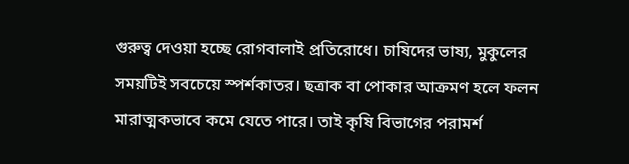গুরুত্ব দেওয়া হচ্ছে রোগবালাই প্রতিরোধে। চাষিদের ভাষ্য, মুকুলের সময়টিই সবচেয়ে স্পর্শকাতর। ছত্রাক বা পোকার আক্রমণ হলে ফলন মারাত্মকভাবে কমে যেতে পারে। তাই কৃষি বিভাগের পরামর্শ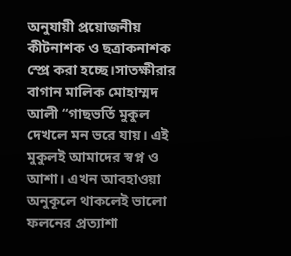অনুযায়ী প্রয়োজনীয় কীটনাশক ও ছত্রাকনাশক স্প্রে করা হচ্ছে।সাতক্ষীরার বাগান মালিক মোহাম্মদ আলী “গাছভর্তি মুকুল দেখলে মন ভরে যায়। এই মুকুলই আমাদের স্বপ্ন ও আশা। এখন আবহাওয়া অনুকূলে থাকলেই ভালো ফলনের প্রত্যাশা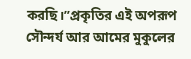করছি।”প্রকৃতির এই অপরূপ সৌন্দর্য আর আমের মুকুলের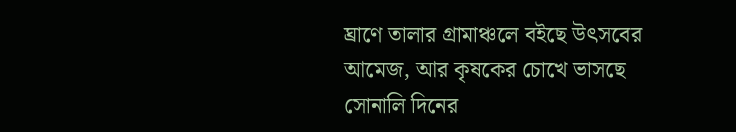ঘ্রাণে তালার গ্রামাঞ্চলে বইছে উৎসবের আমেজ, আর কৃষকের চোখে ভাসছে সোনালি দিনের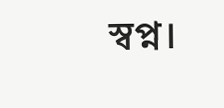স্বপ্ন।